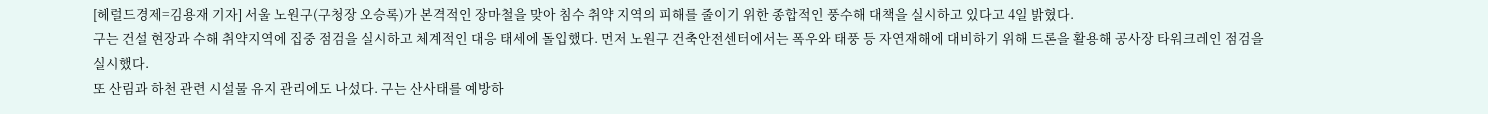[헤럴드경제=김용재 기자] 서울 노원구(구청장 오승록)가 본격적인 장마철을 맞아 침수 취약 지역의 피해를 줄이기 위한 종합적인 풍수해 대책을 실시하고 있다고 4일 밝혔다.
구는 건설 현장과 수해 취약지역에 집중 점검을 실시하고 체계적인 대응 태세에 돌입했다. 먼저 노원구 건축안전센터에서는 폭우와 태풍 등 자연재해에 대비하기 위해 드론을 활용해 공사장 타워크레인 점검을 실시했다.
또 산림과 하천 관련 시설물 유지 관리에도 나섰다. 구는 산사태를 예방하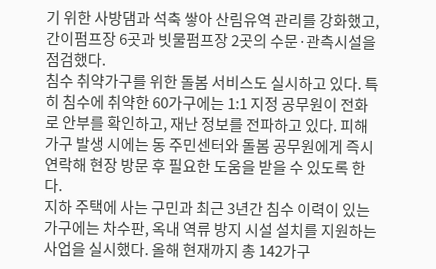기 위한 사방댐과 석축 쌓아 산림유역 관리를 강화했고, 간이펌프장 6곳과 빗물펌프장 2곳의 수문·관측시설을 점검했다.
침수 취약가구를 위한 돌봄 서비스도 실시하고 있다. 특히 침수에 취약한 60가구에는 1:1 지정 공무원이 전화로 안부를 확인하고, 재난 정보를 전파하고 있다. 피해 가구 발생 시에는 동 주민센터와 돌봄 공무원에게 즉시 연락해 현장 방문 후 필요한 도움을 받을 수 있도록 한다.
지하 주택에 사는 구민과 최근 3년간 침수 이력이 있는 가구에는 차수판, 옥내 역류 방지 시설 설치를 지원하는 사업을 실시했다. 올해 현재까지 총 142가구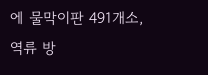에 물막이판 491개소, 역류 방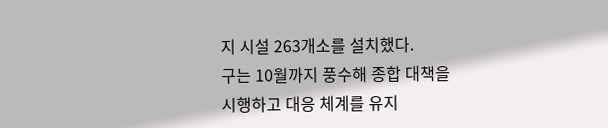지 시설 263개소를 설치했다.
구는 10월까지 풍수해 종합 대책을 시행하고 대응 체계를 유지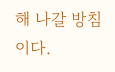해 나갈 방침이다.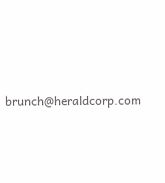brunch@heraldcorp.com